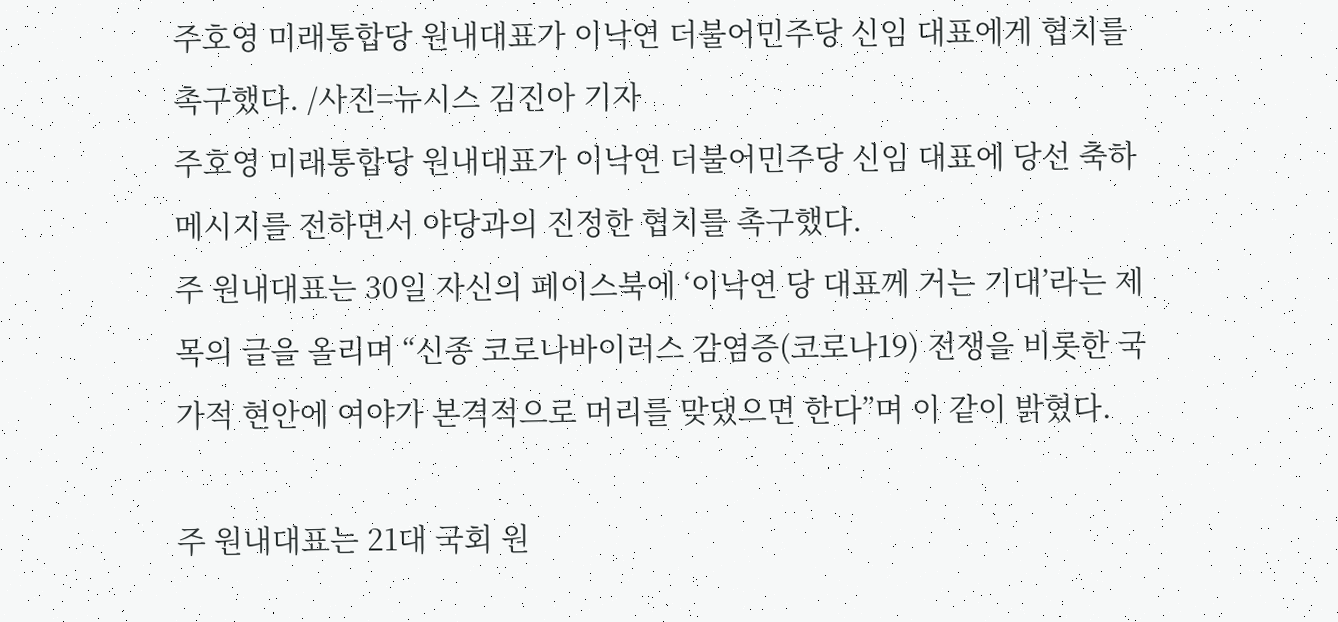주호영 미래통합당 원내대표가 이낙연 더불어민주당 신임 대표에게 협치를 촉구했다. /사진=뉴시스 김진아 기자
주호영 미래통합당 원내대표가 이낙연 더불어민주당 신임 대표에 당선 축하 메시지를 전하면서 야당과의 진정한 협치를 촉구했다.
주 원내대표는 30일 자신의 페이스북에 ‘이낙연 당 대표께 거는 기대’라는 제목의 글을 올리며 “신종 코로나바이러스 감염증(코로나19) 전쟁을 비롯한 국가적 현안에 여야가 본격적으로 머리를 맞댔으면 한다”며 이 같이 밝혔다.

주 원내대표는 21대 국회 원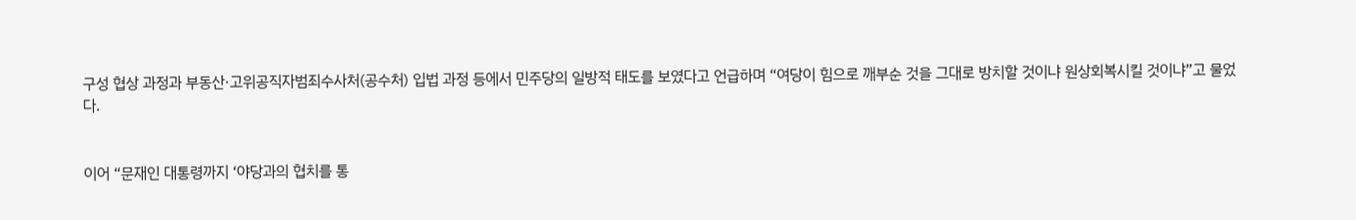구성 협상 과정과 부동산·고위공직자범죄수사처(공수처) 입법 과정 등에서 민주당의 일방적 태도를 보였다고 언급하며 “여당이 힘으로 깨부순 것을 그대로 방치할 것이냐 원상회복시킬 것이냐”고 물었다.


이어 “문재인 대통령까지 ‘야당과의 협치를 통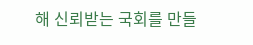해 신뢰받는 국회를 만들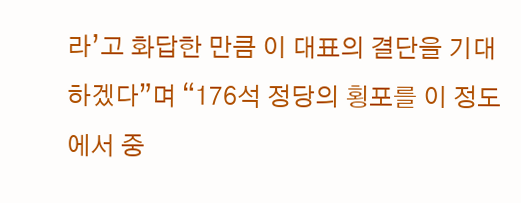라’고 화답한 만큼 이 대표의 결단을 기대하겠다”며 “176석 정당의 횡포를 이 정도에서 중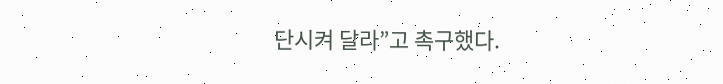단시켜 달라”고 촉구했다.